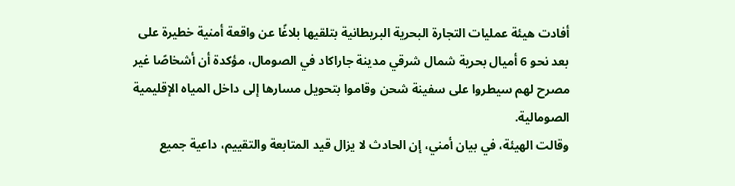أفادت هيئة عمليات التجارة البحرية البريطانية بتلقيها بلاغًا عن واقعة أمنية خطيرة على بعد نحو 6 أميال بحرية شمال شرقي مدينة جاراكاد في الصومال، مؤكدة أن أشخاصًا غير مصرح لهم سيطروا على سفينة شحن وقاموا بتحويل مسارها إلى داخل المياه الإقليمية الصومالية.
وقالت الهيئة، في بيان أمني، إن الحادث لا يزال قيد المتابعة والتقييم، داعية جميع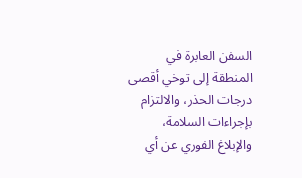السفن العابرة في المنطقة إلى توخي أقصى درجات الحذر، والالتزام بإجراءات السلامة، والإبلاغ الفوري عن أي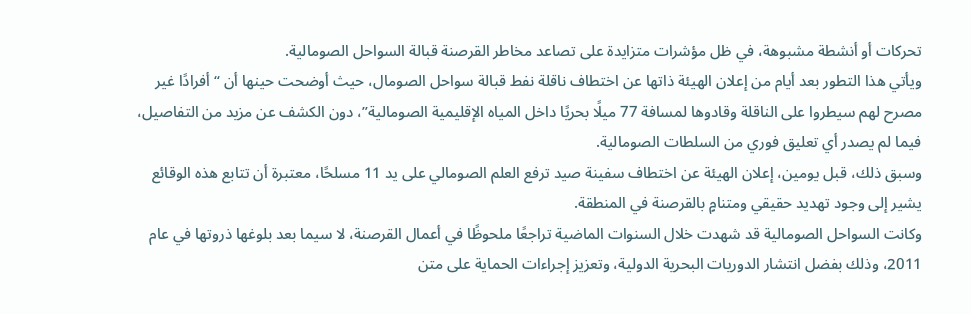تحركات أو أنشطة مشبوهة، في ظل مؤشرات متزايدة على تصاعد مخاطر القرصنة قبالة السواحل الصومالية.
ويأتي هذا التطور بعد أيام من إعلان الهيئة ذاتها عن اختطاف ناقلة نفط قبالة سواحل الصومال، حيث أوضحت حينها أن “أفرادًا غير مصرح لهم سيطروا على الناقلة وقادوها لمسافة 77 ميلًا بحريًا داخل المياه الإقليمية الصومالية”، دون الكشف عن مزيد من التفاصيل، فيما لم يصدر أي تعليق فوري من السلطات الصومالية.
وسبق ذلك، قبل يومين، إعلان الهيئة عن اختطاف سفينة صيد ترفع العلم الصومالي على يد 11 مسلحًا، معتبرة أن تتابع هذه الوقائع يشير إلى وجود تهديد حقيقي ومتنامٍ بالقرصنة في المنطقة.
وكانت السواحل الصومالية قد شهدت خلال السنوات الماضية تراجعًا ملحوظًا في أعمال القرصنة، لا سيما بعد بلوغها ذروتها في عام 2011، وذلك بفضل انتشار الدوريات البحرية الدولية، وتعزيز إجراءات الحماية على متن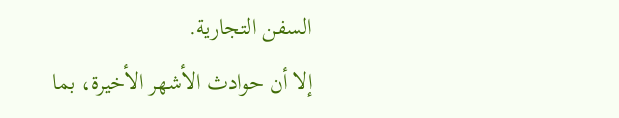السفن التجارية.
إلا أن حوادث الأشهر الأخيرة، بما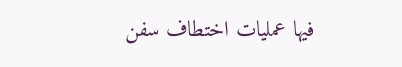فيها عمليات اختطاف سفن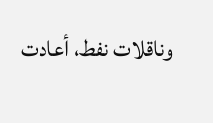وناقلات نفط، أعادت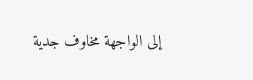إلى الواجهة مخاوف جدية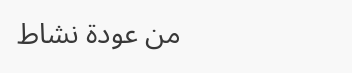من عودة نشاط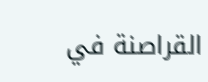القراصنة في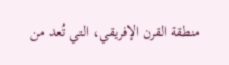منطقة القرن الإفريقي، التي تُعد من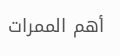أهم الممرات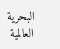البحرية العالمية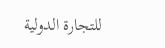للتجارة الدولية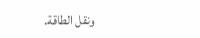ونقل الطاقة.